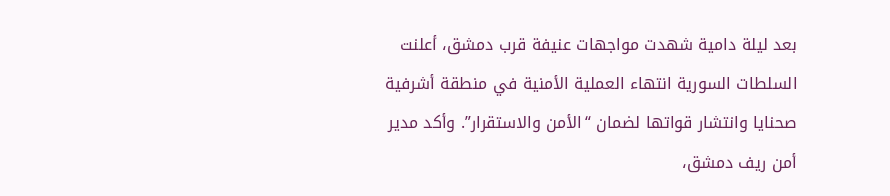بعد ليلة دامية شهدت مواجهات عنيفة قرب دمشق، أعلنت السلطات السورية انتهاء العملية الأمنية في منطقة أشرفية صحنايا وانتشار قواتها لضمان “الأمن والاستقرار”. وأكد مدير أمن ريف دمشق،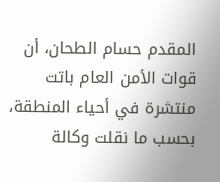المقدم حسام الطحان، أن قوات الأمن العام باتت منتشرة في أحياء المنطقة، بحسب ما نقلت وكالة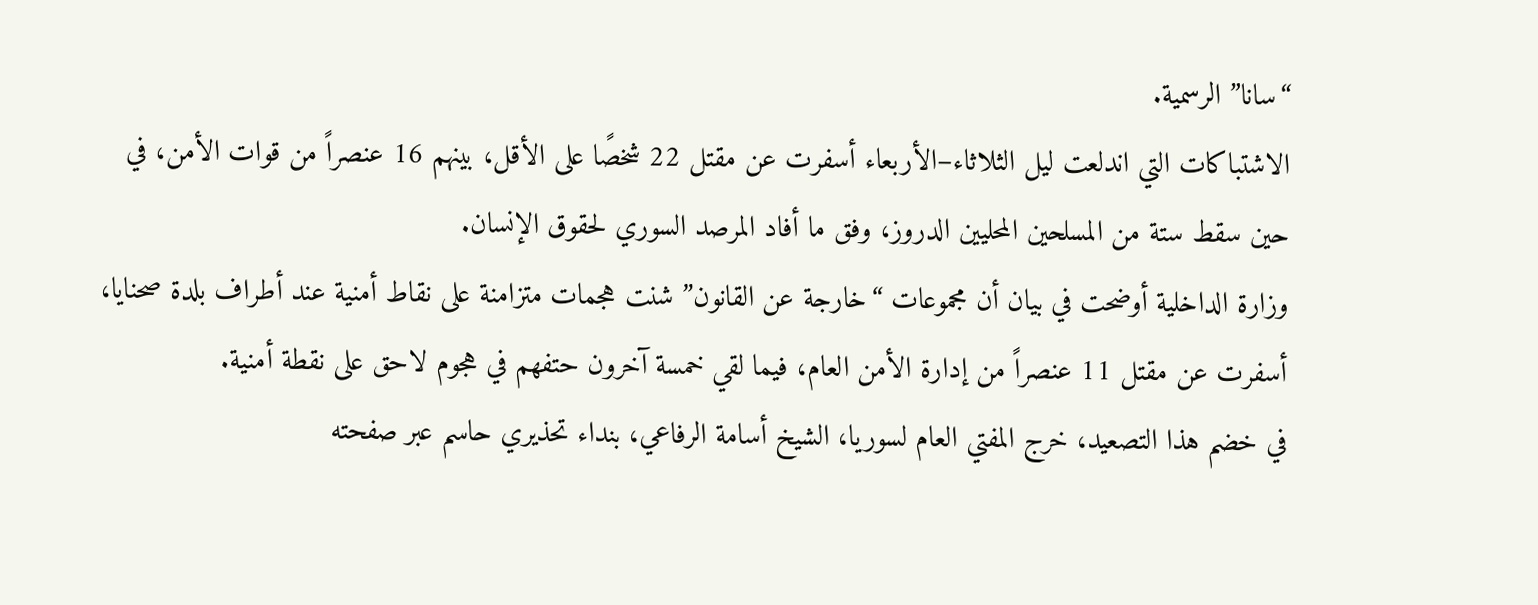“سانا” الرسمية.
الاشتباكات التي اندلعت ليل الثلاثاء–الأربعاء أسفرت عن مقتل 22 شخصًا على الأقل، بينهم 16 عنصراً من قوات الأمن، في حين سقط ستة من المسلحين المحليين الدروز، وفق ما أفاد المرصد السوري لحقوق الإنسان.
وزارة الداخلية أوضحت في بيان أن مجموعات “خارجة عن القانون” شنت هجمات متزامنة على نقاط أمنية عند أطراف بلدة صحنايا، أسفرت عن مقتل 11 عنصراً من إدارة الأمن العام، فيما لقي خمسة آخرون حتفهم في هجوم لاحق على نقطة أمنية.
في خضم هذا التصعيد، خرج المفتي العام لسوريا، الشيخ أسامة الرفاعي، بنداء تحذيري حاسم عبر صفحته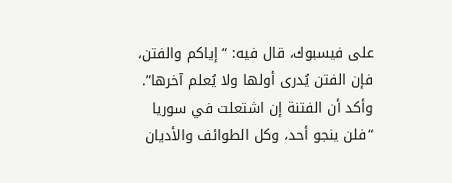على فيسبوك، قال فيه: “إياكم والفتن، فإن الفتن يُدرى أولها ولا يُعلم آخرها”. وأكد أن الفتنة إن اشتعلت في سوريا “فلن ينجو أحد، وكل الطوائف والأديان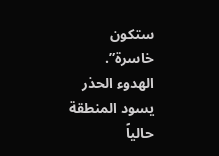ستكون خاسرة”.
الهدوء الحذر يسود المنطقة حالياً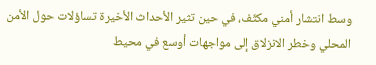وسط انتشار أمني مكثّف، في حين تثير الأحداث الأخيرة تساؤلات حول الأمن المحلي وخطر الانزلاق إلى مواجهات أوسع في محيط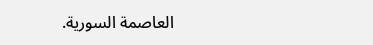العاصمة السورية.